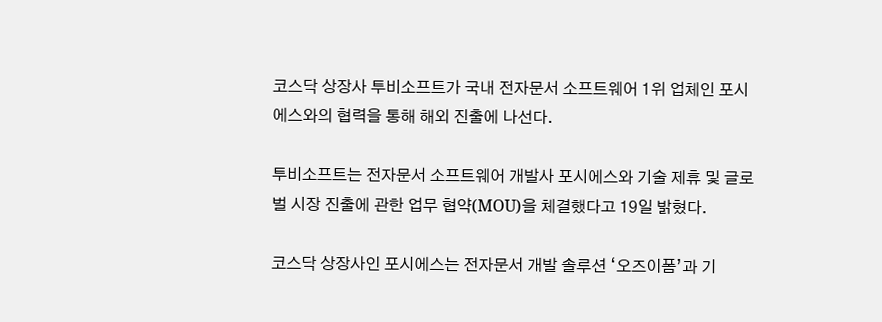코스닥 상장사 투비소프트가 국내 전자문서 소프트웨어 1위 업체인 포시에스와의 협력을 통해 해외 진출에 나선다.

투비소프트는 전자문서 소프트웨어 개발사 포시에스와 기술 제휴 및 글로벌 시장 진출에 관한 업무 협약(MOU)을 체결했다고 19일 밝혔다.

코스닥 상장사인 포시에스는 전자문서 개발 솔루션 ‘오즈이폼’과 기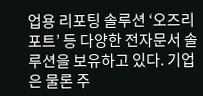업용 리포팅 솔루션 ‘오즈리포트’ 등 다양한 전자문서 솔루션을 보유하고 있다. 기업은 물론 주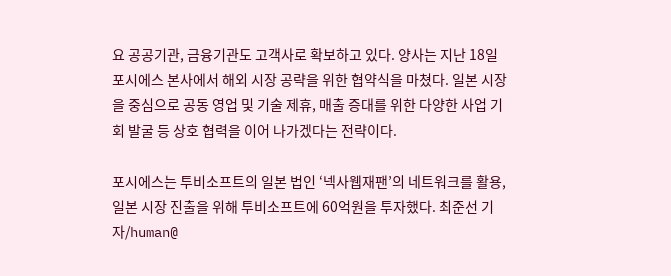요 공공기관, 금융기관도 고객사로 확보하고 있다. 양사는 지난 18일 포시에스 본사에서 해외 시장 공략을 위한 협약식을 마쳤다. 일본 시장을 중심으로 공동 영업 및 기술 제휴, 매출 증대를 위한 다양한 사업 기회 발굴 등 상호 협력을 이어 나가겠다는 전략이다.

포시에스는 투비소프트의 일본 법인 ‘넥사웹재팬’의 네트워크를 활용, 일본 시장 진출을 위해 투비소프트에 60억원을 투자했다. 최준선 기자/human@